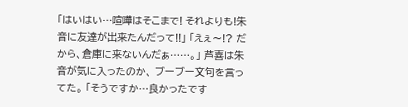「はいはい…喧嘩はそこまで! それよりも!朱音に友達が出来たんだって!!」 「えぇ〜!? だから、倉庫に来ないんだぁ……。」 芦喜は朱音が気に入ったのか、 ブーブー文句を言ってた。 「そうですか…良かったです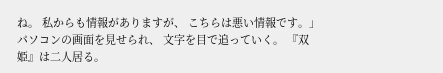ね。 私からも情報がありますが、 こちらは悪い情報です。」 パソコンの画面を見せられ、 文字を目で追っていく。 『双姫』は二人居る。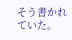そう書かれていた。